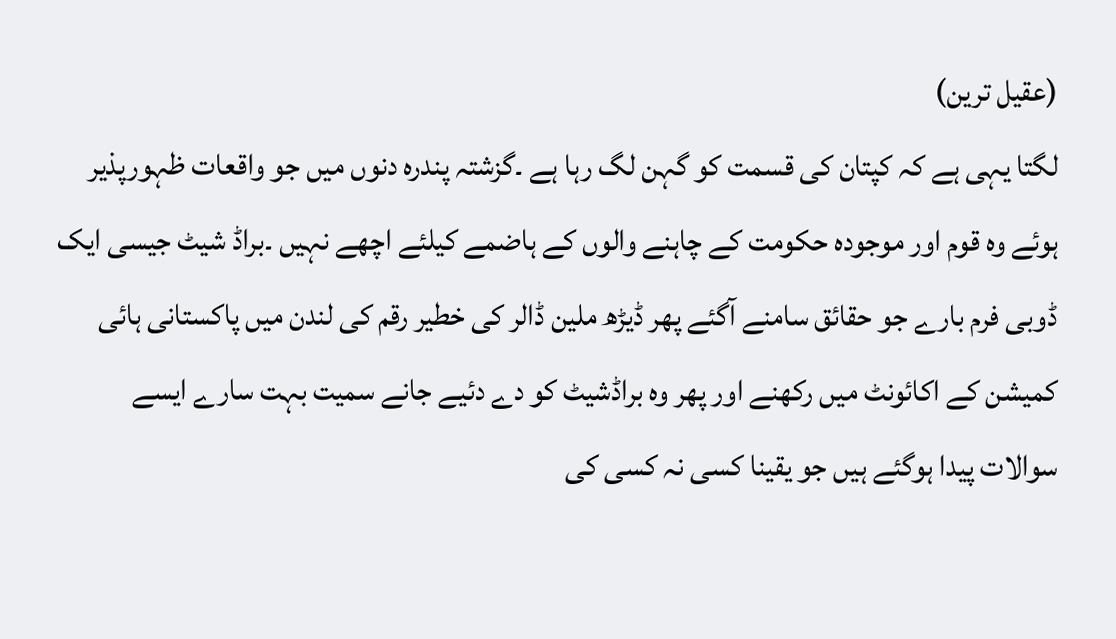(عقیل ترین)
لگتا یہی ہے کہ کپتان کی قسمت کو گہن لگ رہا ہے ۔گزشتہ پندرہ دنوں میں جو واقعات ظہورپذیر ہوئے وہ قوم اور موجودہ حکومت کے چاہنے والوں کے ہاضمے کیلئے اچھے نہیں ۔براڈ شیٹ جیسی ایک ڈوبی فرم بارے جو حقائق سامنے آگئے پھر ڈیڑھ ملین ڈالر کی خطیر رقم کی لندن میں پاکستانی ہائی کمیشن کے اکائونٹ میں رکھنے اور پھر وہ براڈشیٹ کو دے دئیے جانے سمیت بہت سارے ایسے سوالات پیدا ہوگئے ہیں جو یقینا کسی نہ کسی کی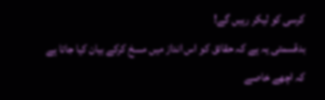کرسی کو لیکر رہیں گے!
بدقسمتی یہ ہے کہ حقائق کو اس انداز میں مسخ کرکے بیان کیا جاتا ہے کہ اچھے خاصے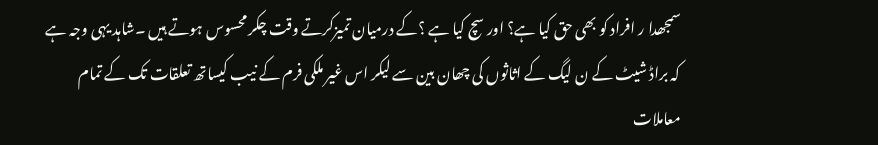سمجھدا ر افراد کو بھی حق کیا ہے؟ اور سچ کیا ہے ؟کے درمیان تمیزکرتے وقت چکر محسوس ہوتے ہیں ۔شاہد یہی وجہ ہے کہ براڈ شیٹ کے ن لیگ کے اثاثوں کی چھان بین سے لیکر اس غیر ملکی فرم کے نیب کیساتھ تعلقات تک کے تمام معاملات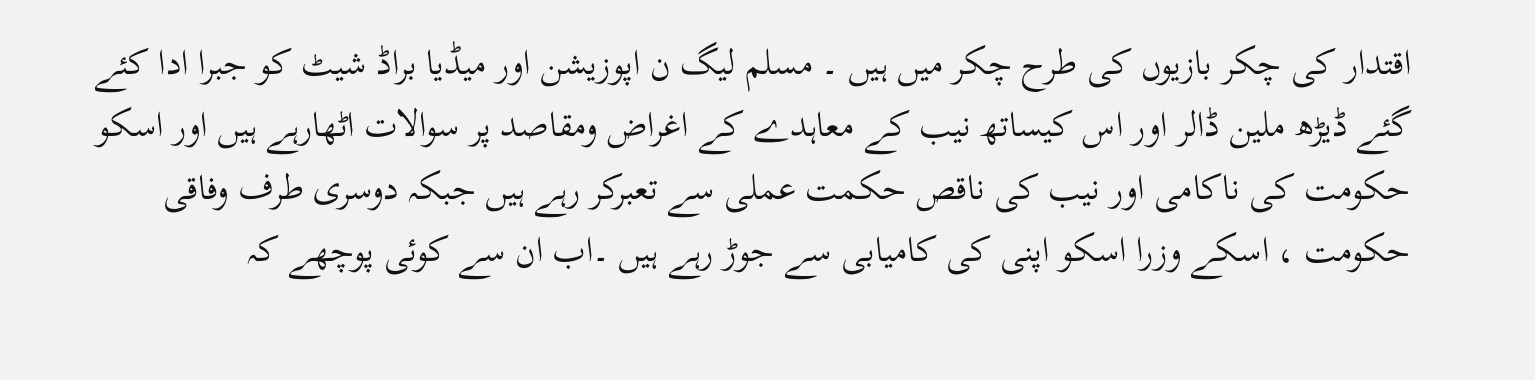اقتدار کی چکر بازیوں کی طرح چکر میں ہیں ۔ مسلم لیگ ن اپوزیشن اور میڈیا براڈ شیٹ کو جبرا ادا کئے گئے ڈیڑھ ملین ڈالر اور اس کیساتھ نیب کے معاہدے کے اغراض ومقاصد پر سوالات اٹھارہے ہیں اور اسکو حکومت کی ناکامی اور نیب کی ناقص حکمت عملی سے تعبرکر رہے ہیں جبکہ دوسری طرف وفاقی حکومت ، اسکے وزرا اسکو اپنی کی کامیابی سے جوڑ رہے ہیں ۔اب ان سے کوئی پوچھے کہ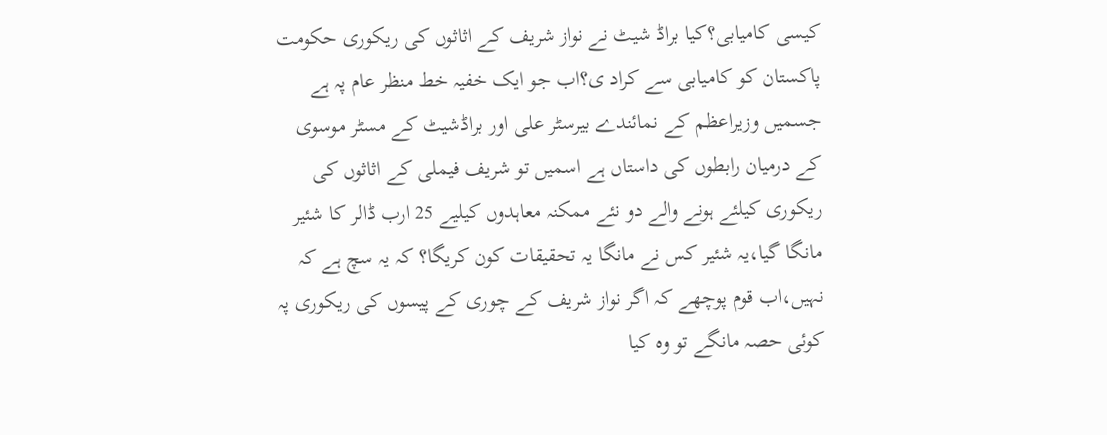کیسی کامیابی؟کیا براڈ شیٹ نے نواز شریف کے اثاثوں کی ریکوری حکومت پاکستان کو کامیابی سے کراد ی؟اب جو ایک خفیہ خط منظر عام پہ ہے جسمیں وزیراعظم کے نمائندے بیرسٹر علی اور براڈشیٹ کے مسٹر موسوی کے درمیان رابطوں کی داستاں ہے اسمیں تو شریف فیملی کے اثاثوں کی ریکوری کیلئے ہونے والے دو نئے ممکنہ معاہدوں کیلیے 25 ارب ڈالر کا شئیر مانگا گیا،یہ شئیر کس نے مانگا یہ تحقیقات کون کریگا؟ کہ یہ سچ ہے کہ نہیں،اب قوم پوچھے کہ اگر نواز شریف کے چوری کے پیسوں کی ریکوری پہ کوئی حصہ مانگے تو وہ کیا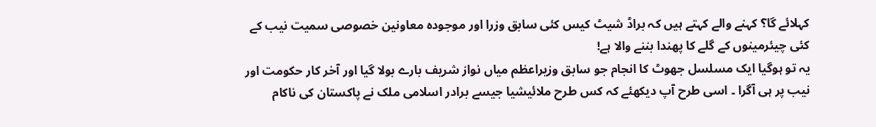کہلائے گا؟ کہنے والے کہتے ہیں کہ براڈ شیٹ کیس کئی سابق وزرا اور موجودہ معاونین خصوصی سمیت نیب کے کئی چیئرمینوں کے گلے کا پھندا بننے والا ہے!
یہ تو ہوگیا ایک مسلسل جھوٹ کا انجام جو سابق وزیراعظم میاں نواز شریف بارے بولا گیا اور آخر کار حکومت اور نیب پر ہی آگرا ۔ اسی طرح آپ دیکھئے کہ کس طرح ملائیشیا جیسے برادر اسلامی ملک نے پاکستان کی ناکام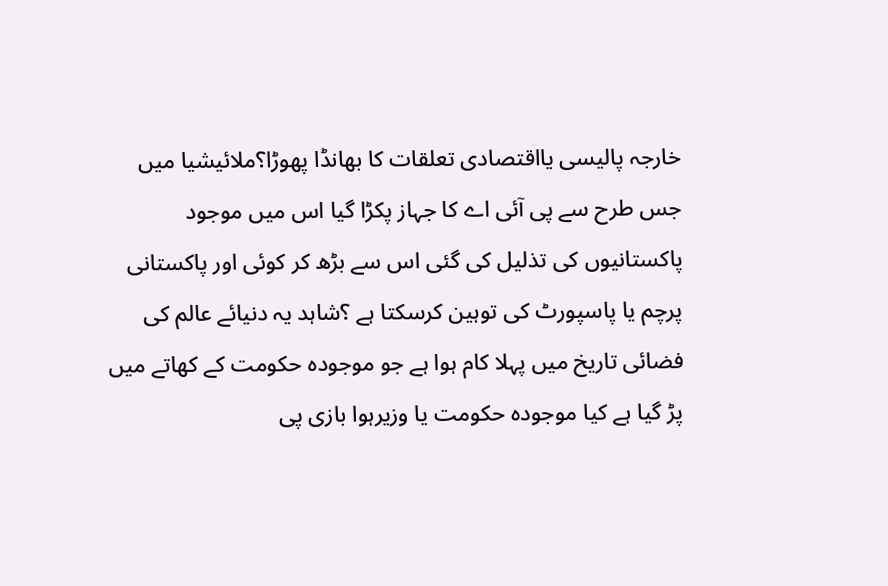خارجہ پالیسی یااقتصادی تعلقات کا بھانڈا پھوڑا؟ملائیشیا میں جس طرح سے پی آئی اے کا جہاز پکڑا گیا اس میں موجود پاکستانیوں کی تذلیل کی گئی اس سے بڑھ کر کوئی اور پاکستانی پرچم یا پاسپورٹ کی توہین کرسکتا ہے ؟شاہد یہ دنیائے عالم کی فضائی تاریخ میں پہلا کام ہوا ہے جو موجودہ حکومت کے کھاتے میں پڑ گیا ہے کیا موجودہ حکومت یا وزیرہوا بازی پی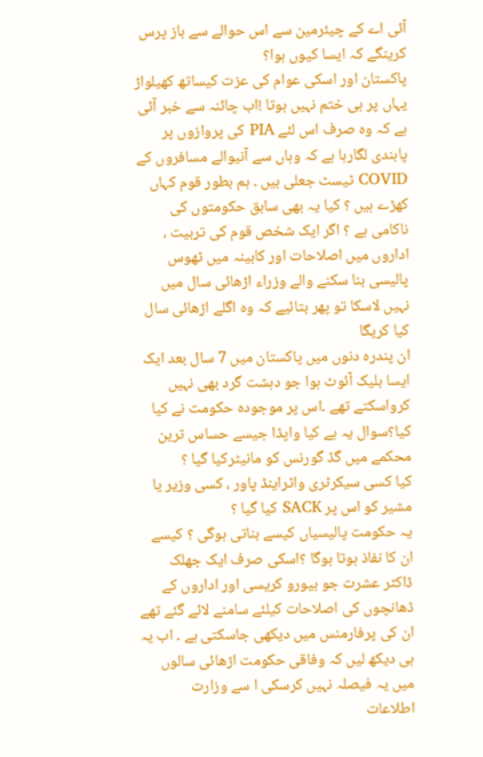آئی اے کے چیئرمین سے اس حوالے سے باز پرس کرینگے کہ ایسا کیوں ہوا؟
پاکستان اور اسکی عوام کی عزت کیساتھ کھیلواڑ یہاں پر ہی ختم نہیں ہوتا !اب چائنہ سے خبر آئی ہے کہ وہ صرف اس لئے PIA کی پروازوں پر پابندی لگارہا ہے کہ وہاں سے آنیوالے مسافروں کے COVID ٹیسٹ جعلی ہیں ۔ ہم بطور قوم کہاں کھڑے ہیں ؟ کیا یہ بھی سابق حکومتوں کی ناکامی ہے ؟ اگر ایک شخص قوم کی تربیت ، اداروں میں اصلاحات اور کابینہ میں ٹھوس پالیسی بنا سکنے والے وزراء اڑھائی سال میں نہیں لاسکا تو پھر بتائیے کہ وہ اگلے اڑھائی سال کیا کریگا
ان پندرہ دنوں میں پاکستان میں 7 سال بعد ایک ایسا بلیک آئوٹ ہوا جو دہشت گرد بھی نہیں کرواسکتے تھے ۔اس پر موجودہ حکومت نے کیا کیا؟سوال یہ ہے کیا واپڈا جیسے حساس ترین محکمے میں گڈ گورنس کو مانیٹرکیا گیا ؟
کیا کسی سیکرٹری واٹراینڈ پاور ، کسی وزیر یا مشیر کو اس پر SACK کیا گیا ؟
یہ حکومت پالیسیاں کیسے بناتی ہوگی ؟ کیسے ان کا نفاذ ہوتا ہوگا ؟اسکی صرف ایک جھلک ڈاکٹر عشرت جو بیورو کریسی اور اداروں کے ڈھانچوں کی اصلاحات کیلئے سامنے لائے گئے تھے ان کی پرفارمنس میں دیکھی جاسکتی ہے ۔ اب یہ ہی دیکھ لیں کہ وفاقی حکومت اڑھائی سالوں میں یہ فیصلہ نہیں کرسکی ا سے وزارت اطلاعات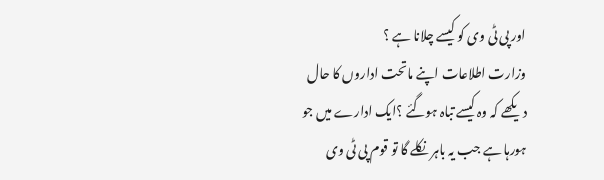اور پی ٹی وی کو کیسے چلانا ہے ؟
وزارت اطلاعات اپنے ماتحت اداروں کا حال دیکھے کہ وہ کیسے تباہ ہوگئے ؟ایک ادارے میں جو ہورہا ہے جب یہ باہر نکلے گا تو قوم پی ٹی وی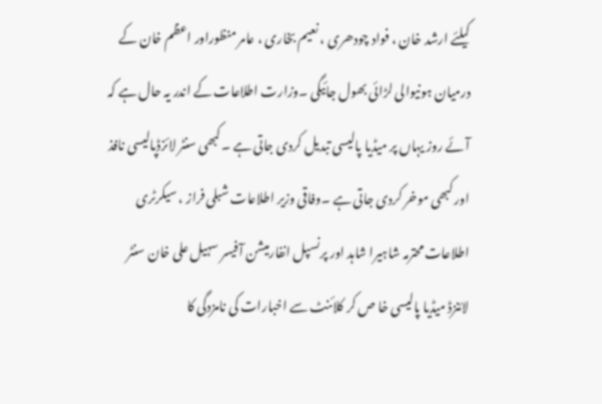کیلئے ارشد خان ، فواد چودھری ، نعیم بخاری ، عامر منظوراور اعظم خان کے درمیان ہونیوالی لڑائی بھول جائیگی ۔وزارت اطلاعات کے اندر یہ حال ہے کہ آئے روز یہاں پر میڈیا پالیسی تبدیل کردی جاتی ہے ۔کبھی سنٹر لائزڈپالیسی نافذ اور کبھی موخر کردی جاتی ہے ۔وفاقی وزیر اطلاعات شبلی فراز ، سیکرٹری اطلاعات محترمہ شاہیرا شاہد اور پرنسپل انفارمیشن آفیسر سہیل علی خان سنٹر لائنزڈ میڈیا پالیسی خا ص کر کلائنٹ سے اخبارات کی نامزدگی کا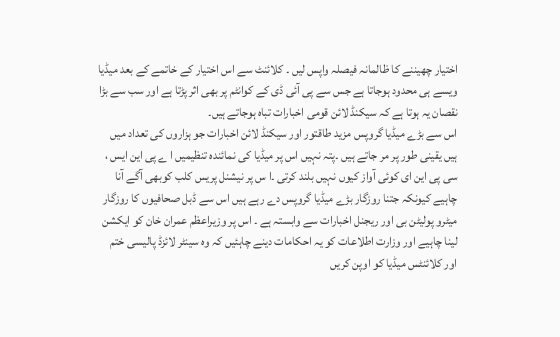اختیار چھیننے کا ظالمانہ فیصلہ واپس لیں ۔ کلائنٹ سے اس اختیار کے خاتمے کے بعد میڈیا ویسے ہی محدود ہوجاتا ہے جس سے پی آئی ڈی کے کوانٹم پر بھی اثر پڑتا ہے اور سب سے بڑا نقصان یہ ہوتا ہے کہ سیکنڈ لائن قومی اخبارات تباہ ہوجاتے ہیں۔
اس سے بڑے میڈیا گروپس مزید طاقتور اور سیکنڈ لائن اخبارات جو ہزاروں کی تعداد میں ہیں یقینی طور پر مر جاتے ہیں ۔پتہ نہیں اس پر میڈیا کی نمائندہ تنظیمیں ا ے پی این ایس ، سی پی این ای کوئی آواز کیوں نہیں بلند کرتی ۔ا س پر نیشنل پریس کلب کوبھی آگے آنا چاہیے کیونکہ جتنا روزگار بڑے میڈیا گروپس دے رہے ہیں اس سے ڈبل صحافیوں کا روزگار میٹرو پولیٹن بی اور ریجنل اخبارات سے وابستہ ہے ۔ اس پر وزیراعظم عمران خان کو ایکشن لینا چاہیے اور وزارت اطلاعات کو یہ احکامات دینے چاہئیں کہ وہ سینٹر لائزڈ پالیسی ختم اور کلائنٹس میڈیا کو اوپن کریں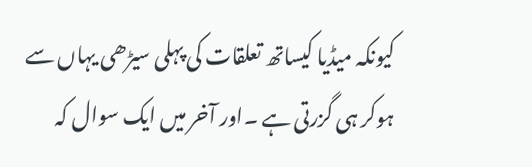کیونکہ میڈیا کیساتھ تعلقات کی پہلی سیڑھی یہاں سے ہوکر ہی گزرتی ہے ۔اور آخر میں ایک سوال کہ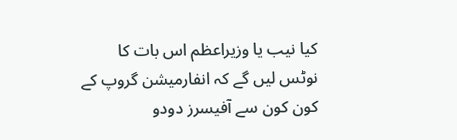کیا نیب یا وزیراعظم اس بات کا نوٹس لیں گے کہ انفارمیشن گروپ کے کون کون سے آفیسرز دودو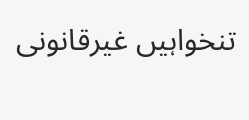تنخواہیں غیرقانونی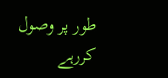طور پر وصول کررہے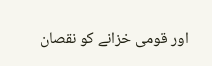اور قومی خزانے کو نقصان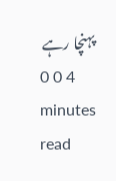پہنچا رہے
0 0 4 minutes read